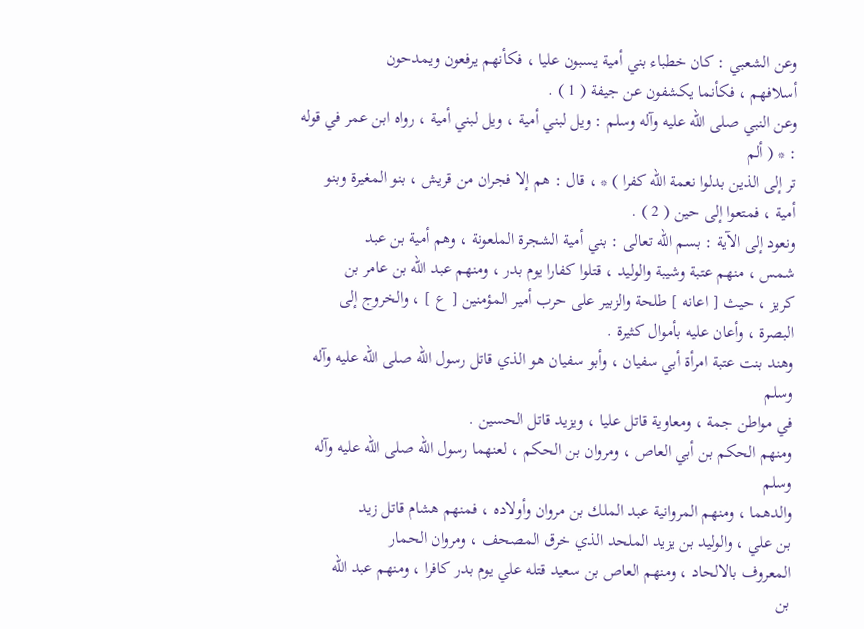وعن الشعبي : كان خطباء بني أمية يسبون عليا ، فكأنهم يرفعون ويمدحون
أسلافهم ، فكأنما يكشفون عن جيفة ( 1 ) .
وعن النبي صلى الله عليه وآله وسلم : ويل لبني أمية ، ويل لبني أمية ، رواه ابن عمر في قوله : * ( ألم
تر إلى الذين بدلوا نعمة الله كفرا ) * ، قال : هم إلا فجران من قريش ، بنو المغيرة وبنو
أمية ، فمتعوا إلى حين ( 2 ) .
ونعود إلى الآية : بسم الله تعالى : بني أمية الشجرة الملعونة ، وهم أمية بن عبد
شمس ، منهم عتبة وشيبة والوليد ، قتلوا كفارا يوم بدر ، ومنهم عبد الله بن عامر بن
كريز ، حيث [ اعانه ] طلحة والزبير على حرب أمير المؤمنين [ ع ] ، والخروج إلى
البصرة ، وأعان عليه بأموال كثيرة .
وهند بنت عتبة امرأة أبي سفيان ، وأبو سفيان هو الذي قاتل رسول الله صلى الله عليه وآله وسلم
في مواطن جمة ، ومعاوية قاتل عليا ، ويزيد قاتل الحسين .
ومنهم الحكم بن أبي العاص ، ومروان بن الحكم ، لعنهما رسول الله صلى الله عليه وآله وسلم
والدهما ، ومنهم المروانية عبد الملك بن مروان وأولاده ، فمنهم هشام قاتل زيد
بن علي ، والوليد بن يزيد الملحد الذي خرق المصحف ، ومروان الحمار
المعروف بالالحاد ، ومنهم العاص بن سعيد قتله علي يوم بدر كافرا ، ومنهم عبد الله
بن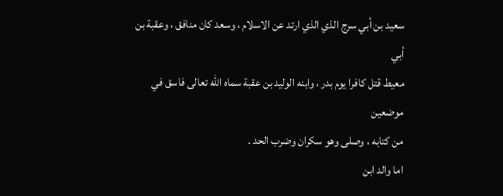سعيد بن أبي سرج الذي الذي ارتد عن الاسلام ، وسعد كان منافق ، وعقبة بن أبي
معيط قتل كافرا يوم بدر ، وابنه الوليد بن عقبة سماه الله تعالى فاسق في موضعين
من كتابه ، وصلى وهو سكران وضرب الحد .
اما والد ابن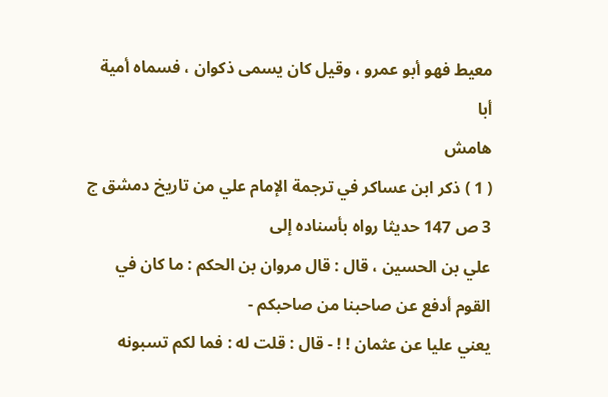معيط فهو أبو عمرو ، وقيل كان يسمى ذكوان ، فسماه أمية أبا
هامش
( 1 ) ذكر ابن عساكر في ترجمة الإمام علي من تاريخ دمشق ج 3 ص 147 حديثا رواه بأسناده إلى
علي بن الحسين ، قال : قال مروان بن الحكم : ما كان في القوم أدفع عن صاحبنا من صاحبكم -
يعني عليا عن عثمان ! ! - قال : قلت له : فما لكم تسبونه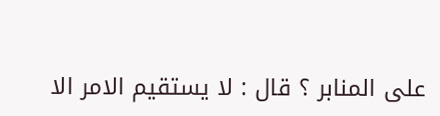على المنابر ؟ قال : لا يستقيم الامر الا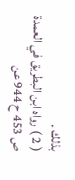بذلك .
( 2 ) رواه ابن البطريق في العمدة ص 453 ح 944 عن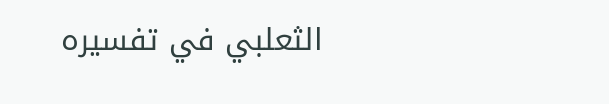الثعلبي في تفسيره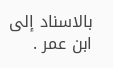بالاسناد إلى ابن عمر .